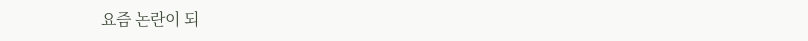요즘 논란이 되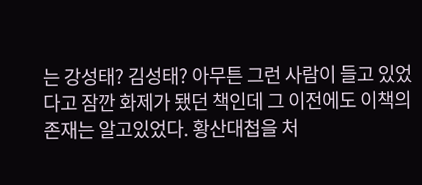는 강성태? 김성태? 아무튼 그런 사람이 들고 있었다고 잠깐 화제가 됐던 책인데 그 이전에도 이책의 존재는 알고있었다. 황산대첩을 처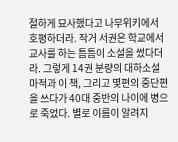절하게 묘사했다고 나무위키에서 호평하더라. 작거 서권은 학교에서 교사를 하는 틈틈이 소설을 썼다더라. 그렇게 14권 분량의 대하소설 마적과 이 책, 그리고 몇편의 중단편을 쓰다가 40대 중반의 나이에 병으로 죽었다. 별로 이름이 알려지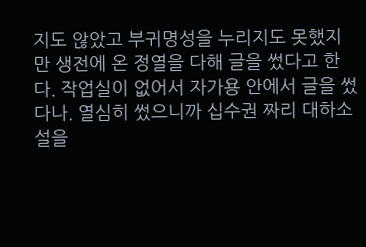지도 않았고 부귀명성을 누리지도 못했지만 생전에 온 정열을 다해 글을 썼다고 한다. 작업실이 없어서 자가용 안에서 글을 썼다나. 열심히 썼으니까 십수권 짜리 대하소설을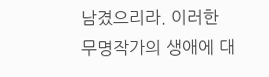남겼으리라. 이러한 무명작가의 생애에 대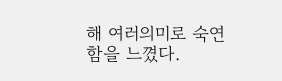해 여러의미로 숙연함을 느꼈다.